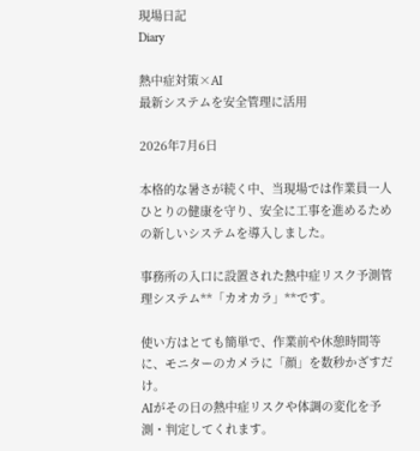現場日記
Diary

熱中症対策×AI
最新システムを安全管理に活用

2026年7月6日

本格的な暑さが続く中、当現場では作業員一人ひとりの健康を守り、安全に工事を進めるための新しいシステムを導入しました。

事務所の入口に設置された熱中症リスク予測管理システム**「カオカラ」**です。

使い方はとても簡単で、作業前や休憩時間等に、モニターのカメラに「顔」を数秒かざすだけ。
AIがその日の熱中症リスクや体調の変化を予測・判定してくれます。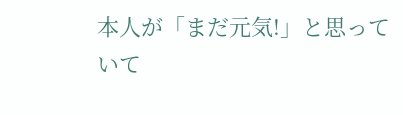本人が「まだ元気!」と思っていて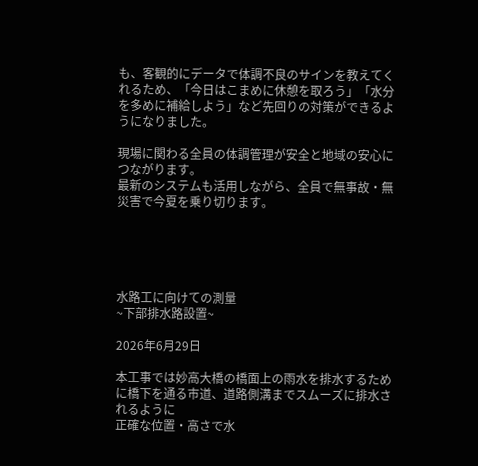も、客観的にデータで体調不良のサインを教えてくれるため、「今日はこまめに休憩を取ろう」「水分を多めに補給しよう」など先回りの対策ができるようになりました。

現場に関わる全員の体調管理が安全と地域の安心につながります。
最新のシステムも活用しながら、全員で無事故・無災害で今夏を乗り切ります。





水路工に向けての測量
~下部排水路設置~

2026年6月29日

本工事では妙高大橋の橋面上の雨水を排水するために橋下を通る市道、道路側溝までスムーズに排水されるように
正確な位置・高さで水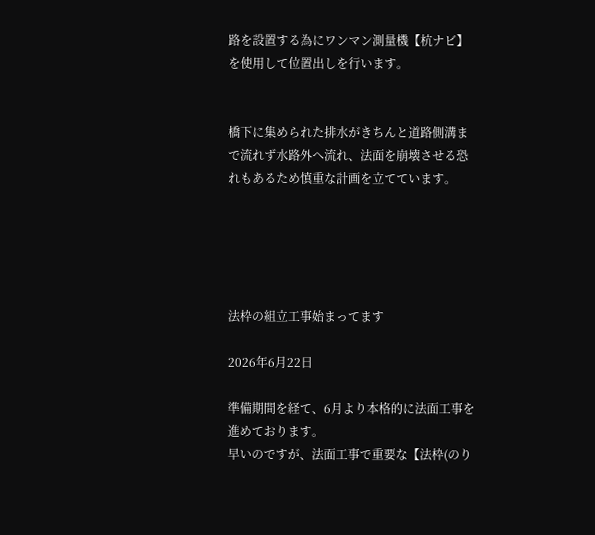路を設置する為にワンマン測量機【杭ナビ】を使用して位置出しを行います。


橋下に集められた排水がきちんと道路側溝まで流れず水路外へ流れ、法面を崩壊させる恐れもあるため慎重な計画を立てています。





法枠の組立工事始まってます

2026年6月22日

準備期間を経て、6月より本格的に法面工事を進めております。
早いのですが、法面工事で重要な【法枠(のり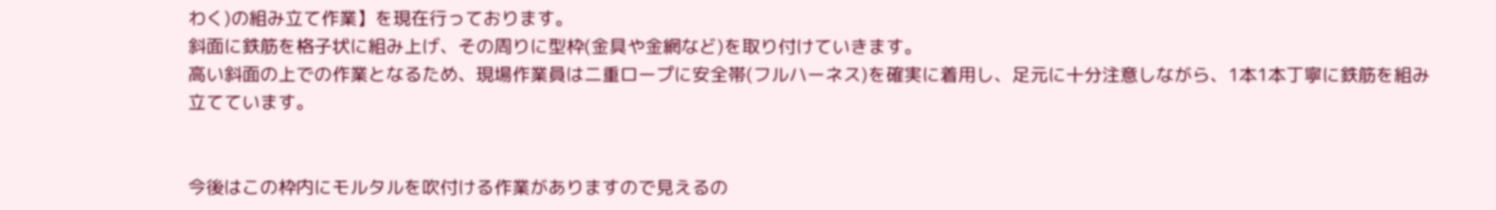わく)の組み立て作業】を現在行っております。
斜面に鉄筋を格子状に組み上げ、その周りに型枠(金具や金網など)を取り付けていきます。
高い斜面の上での作業となるため、現場作業員は二重ロープに安全帯(フルハーネス)を確実に着用し、足元に十分注意しながら、1本1本丁寧に鉄筋を組み立てています。


今後はこの枠内にモルタルを吹付ける作業がありますので見えるの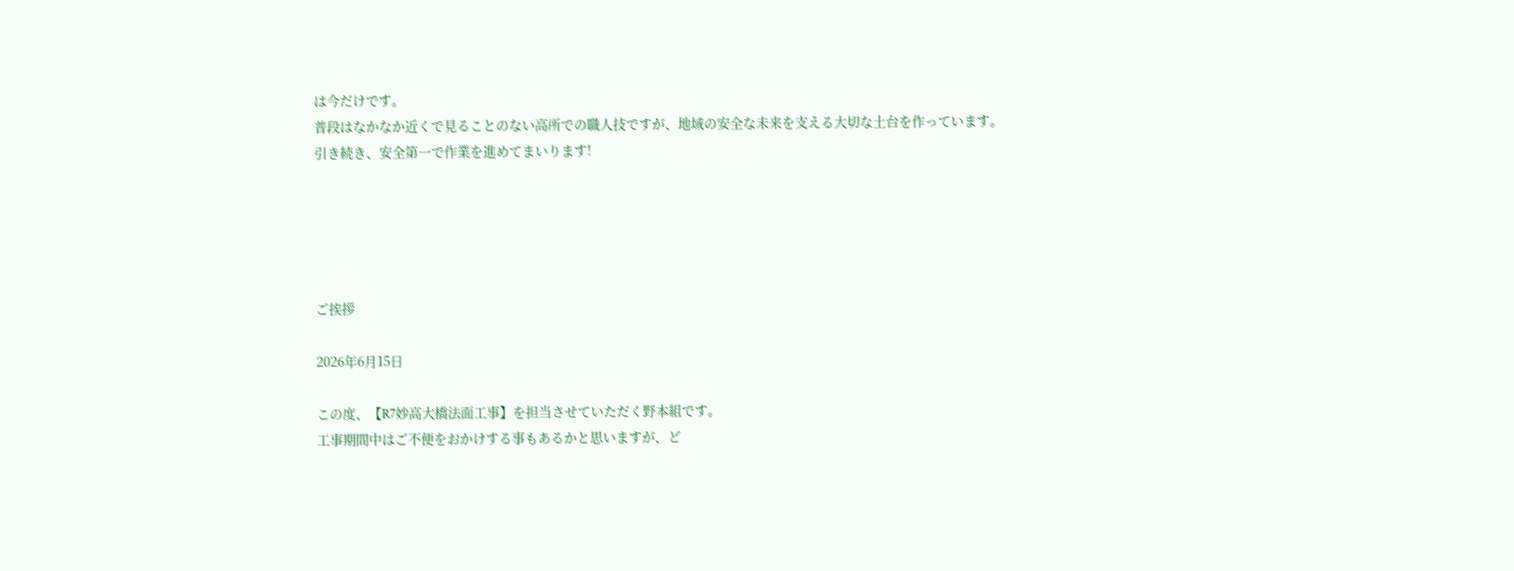は今だけです。
普段はなかなか近くで見ることのない高所での職人技ですが、地域の安全な未来を支える大切な土台を作っています。
引き続き、安全第一で作業を進めてまいります!





ご挨拶

2026年6月15日

この度、【R7妙高大橋法面工事】を担当させていただく野本組です。
工事期間中はご不便をおかけする事もあるかと思いますが、ど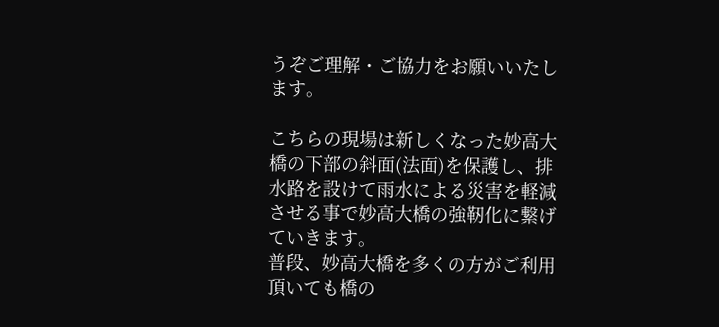うぞご理解・ご協力をお願いいたします。

こちらの現場は新しくなった妙高大橋の下部の斜面(法面)を保護し、排水路を設けて雨水による災害を軽減させる事で妙高大橋の強靭化に繋げていきます。
普段、妙高大橋を多くの方がご利用頂いても橋の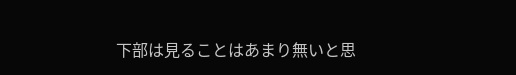下部は見ることはあまり無いと思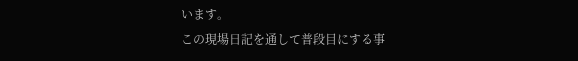います。
この現場日記を通して普段目にする事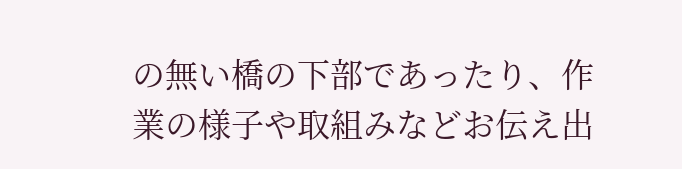の無い橋の下部であったり、作業の様子や取組みなどお伝え出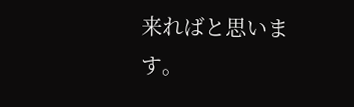来ればと思います。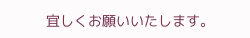宜しくお願いいたします。